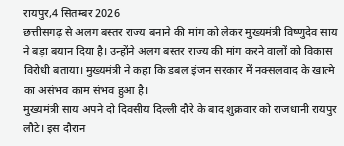रायपुर,4 सितम्बर 2026
छत्तीसगढ़ से अलग बस्तर राज्य बनाने की मांग को लेकर मुख्यमंत्री विष्णुदेव साय ने बड़ा बयान दिया है। उन्होंने अलग बस्तर राज्य की मांग करने वालों को विकास विरोधी बताया। मुख्यमंत्री ने कहा कि डबल इंजन सरकार में नक्सलवाद के खात्मे का असंभव काम संभव हुआ है।
मुख्यमंत्री साय अपने दो दिवसीय दिल्ली दौरे के बाद शुक्रवार को राजधानी रायपुर लौटे। इस दौरान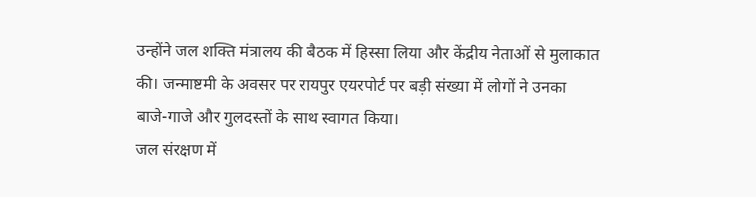उन्होंने जल शक्ति मंत्रालय की बैठक में हिस्सा लिया और केंद्रीय नेताओं से मुलाकात की। जन्माष्टमी के अवसर पर रायपुर एयरपोर्ट पर बड़ी संख्या में लोगों ने उनका बाजे-गाजे और गुलदस्तों के साथ स्वागत किया।
जल संरक्षण में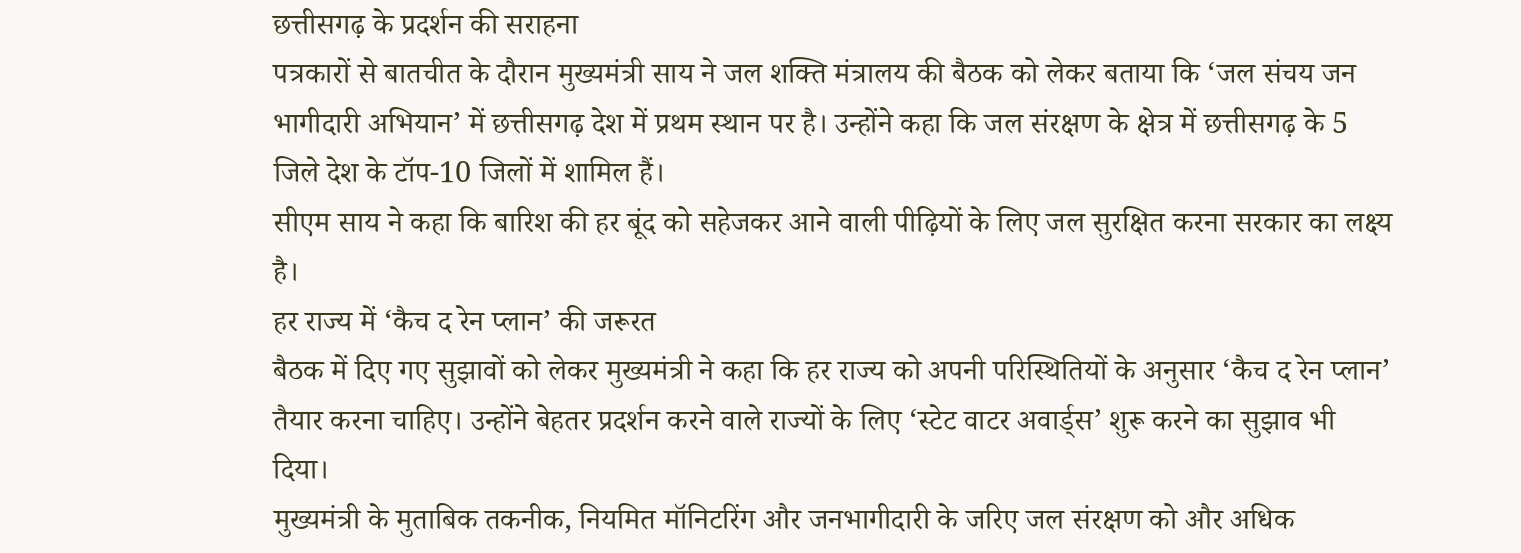छत्तीसगढ़ के प्रदर्शन की सराहना
पत्रकारों से बातचीत के दौरान मुख्यमंत्री साय ने जल शक्ति मंत्रालय की बैठक को लेकर बताया कि ‘जल संचय जन भागीदारी अभियान’ में छत्तीसगढ़ देश में प्रथम स्थान पर है। उन्होंने कहा कि जल संरक्षण के क्षेत्र में छत्तीसगढ़ के 5 जिले देश के टॉप-10 जिलों में शामिल हैं।
सीएम साय ने कहा कि बारिश की हर बूंद को सहेजकर आने वाली पीढ़ियों के लिए जल सुरक्षित करना सरकार का लक्ष्य है।
हर राज्य में ‘कैच द रेन प्लान’ की जरूरत
बैठक में दिए गए सुझावों को लेकर मुख्यमंत्री ने कहा कि हर राज्य को अपनी परिस्थितियों के अनुसार ‘कैच द रेन प्लान’ तैयार करना चाहिए। उन्होंने बेहतर प्रदर्शन करने वाले राज्यों के लिए ‘स्टेट वाटर अवार्ड्स’ शुरू करने का सुझाव भी दिया।
मुख्यमंत्री के मुताबिक तकनीक, नियमित मॉनिटरिंग और जनभागीदारी के जरिए जल संरक्षण को और अधिक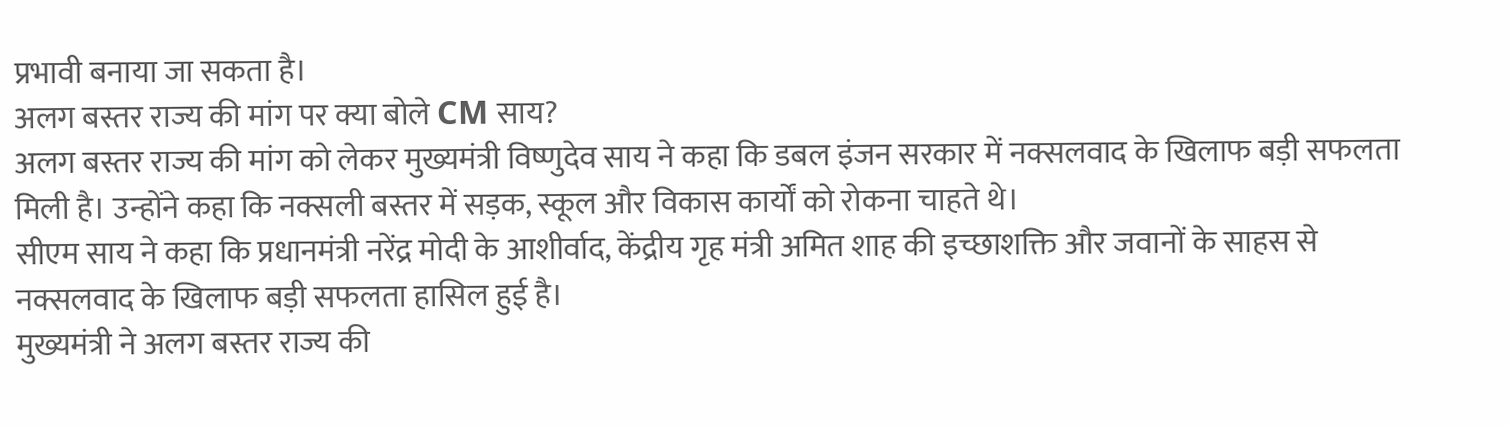प्रभावी बनाया जा सकता है।
अलग बस्तर राज्य की मांग पर क्या बोले CM साय?
अलग बस्तर राज्य की मांग को लेकर मुख्यमंत्री विष्णुदेव साय ने कहा कि डबल इंजन सरकार में नक्सलवाद के खिलाफ बड़ी सफलता मिली है। उन्होंने कहा कि नक्सली बस्तर में सड़क, स्कूल और विकास कार्यों को रोकना चाहते थे।
सीएम साय ने कहा कि प्रधानमंत्री नरेंद्र मोदी के आशीर्वाद, केंद्रीय गृह मंत्री अमित शाह की इच्छाशक्ति और जवानों के साहस से नक्सलवाद के खिलाफ बड़ी सफलता हासिल हुई है।
मुख्यमंत्री ने अलग बस्तर राज्य की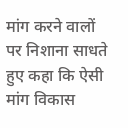मांग करने वालों पर निशाना साधते हुए कहा कि ऐसी मांग विकास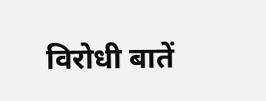विरोधी बातें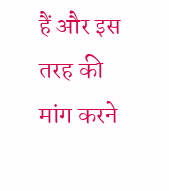हैं और इस तरह की मांग करने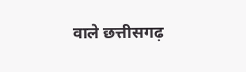वाले छत्तीसगढ़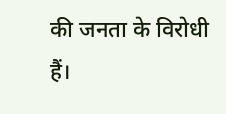की जनता के विरोधी हैं।